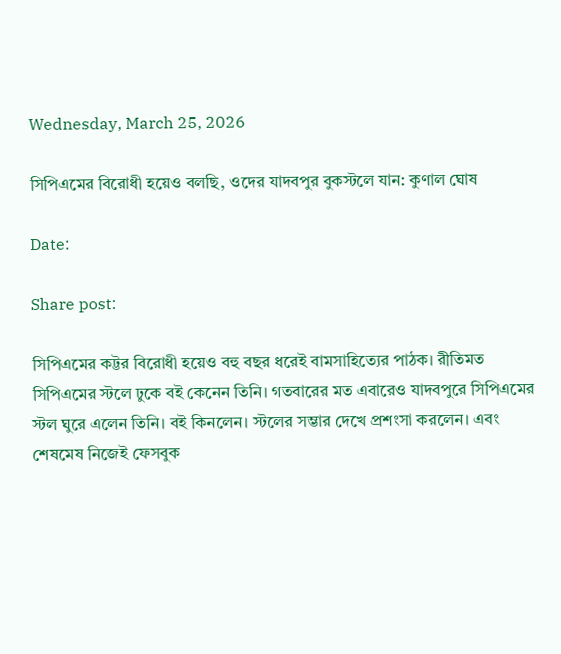Wednesday, March 25, 2026

সিপিএমের বিরোধী হয়েও বলছি, ওদের যাদবপুর বুকস্টলে যান: কুণাল ঘোষ

Date:

Share post:

সিপিএমের কট্টর বিরোধী হয়েও বহু বছর ধরেই বামসাহিত্যের পাঠক। রীতিমত সিপিএমের স্টলে ঢুকে বই কেনেন তিনি। গতবারের মত এবারেও যাদবপুরে সিপিএমের স্টল ঘুরে এলেন তিনি। বই কিনলেন। স্টলের সম্ভার দেখে প্রশংসা করলেন। এবং শেষমেষ নিজেই ফেসবুক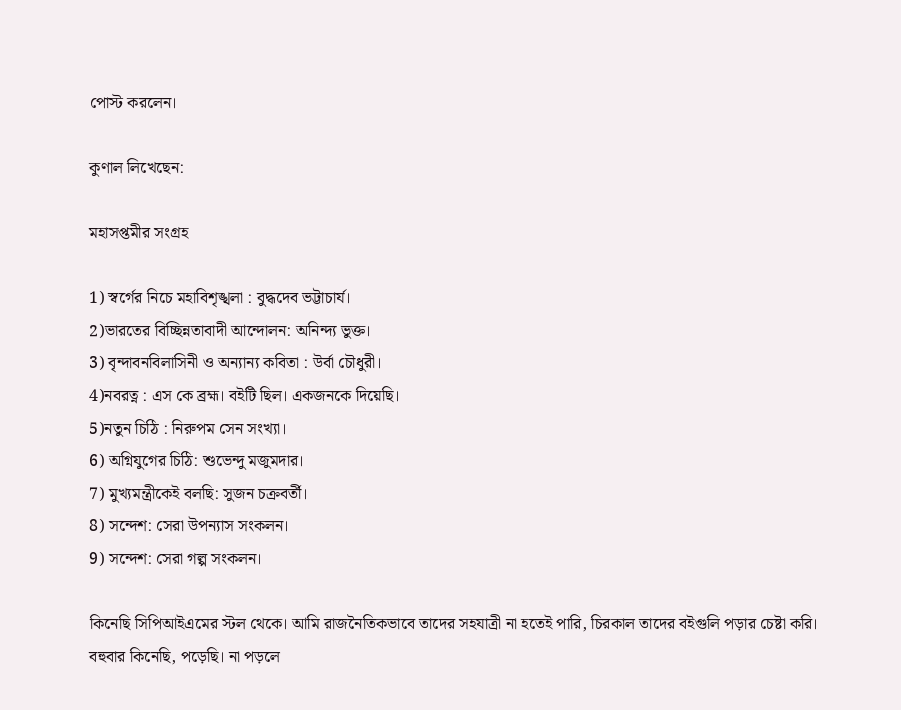পোস্ট করলেন।

কুণাল লিখেছেন:

মহাসপ্তমীর সংগ্রহ

1) স্বর্গের নিচে মহাবিশৃঙ্খলা : বুদ্ধদেব ভট্টাচার্য।
2)ভারতের বিচ্ছিন্নতাবাদী আন্দোলন: অনিন্দ্য ভুক্ত।
3) বৃন্দাবনবিলাসিনী ও অন্যান্য কবিতা : উর্বা চৌধুরী।
4)নবরত্ন : এস কে ব্রহ্ম। বইটি ছিল। একজনকে দিয়েছি।
5)নতুন চিঠি : নিরুপম সেন সংখ্যা।
6) অগ্নিযুগের চিঠি: শুভেন্দু মজুমদার।
7) মুখ্যমন্ত্রীকেই বলছি: সুজন চক্রবর্তী।
8) সন্দেশ: সেরা উপন্যাস সংকলন।
9) সন্দেশ: সেরা গল্প সংকলন।

কিনেছি সিপিআইএমের স্টল থেকে। আমি রাজনৈতিকভাবে তাদের সহযাত্রী না হতেই পারি, চিরকাল তাদের বইগুলি পড়ার চেষ্টা করি। বহুবার কিনেছি, পড়েছি। না পড়লে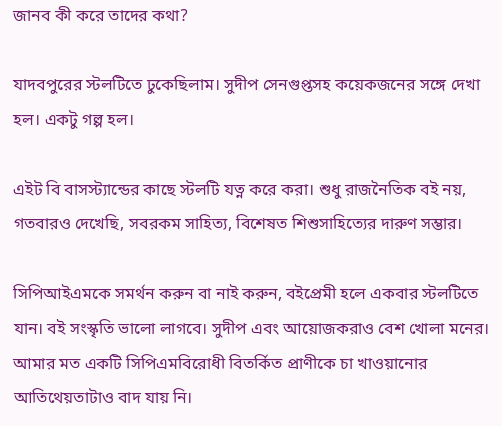জানব কী করে তাদের কথা?

যাদবপুরের স্টলটিতে ঢুকেছিলাম। সুদীপ সেনগুপ্তসহ কয়েকজনের সঙ্গে দেখা হল। একটু গল্প হল।

এইট বি বাসস্ট্যান্ডের কাছে স্টলটি যত্ন করে করা। শুধু রাজনৈতিক বই নয়, গতবারও দেখেছি, সবরকম সাহিত্য, বিশেষত শিশুসাহিত্যের দারুণ সম্ভার।

সিপিআইএমকে সমর্থন করুন বা নাই করুন, বইপ্রেমী হলে একবার স্টলটিতে যান। বই সংস্কৃতি ভালো লাগবে। সুদীপ এবং আয়োজকরাও বেশ খোলা মনের। আমার মত একটি সিপিএমবিরোধী বিতর্কিত প্রাণীকে চা খাওয়ানোর আতিথেয়তাটাও বাদ যায় নি।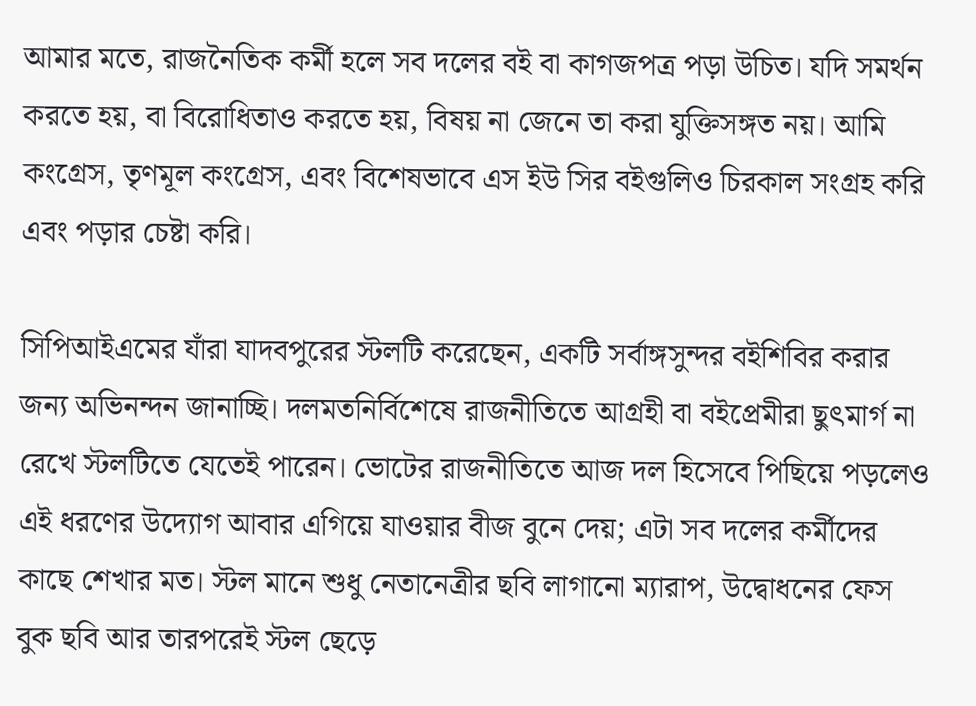আমার মতে, রাজনৈতিক কর্মী হলে সব দলের বই বা কাগজপত্র পড়া উচিত। যদি সমর্থন করতে হয়, বা বিরোধিতাও করতে হয়, বিষয় না জেনে তা করা যুক্তিসঙ্গত নয়। আমি কংগ্রেস, তৃণমূল কংগ্রেস, এবং বিশেষভাবে এস ইউ সির বইগুলিও চিরকাল সংগ্রহ করি এবং পড়ার চেষ্টা করি।

সিপিআইএমের যাঁরা যাদবপুরের স্টলটি করেছেন, একটি সর্বাঙ্গসুন্দর বইশিবির করার জন্য অভিনন্দন জানাচ্ছি। দলমতনির্বিশেষে রাজনীতিতে আগ্রহী বা বইপ্রেমীরা ছুৎমার্গ না রেখে স্টলটিতে যেতেই পারেন। ভোটের রাজনীতিতে আজ দল হিসেবে পিছিয়ে পড়লেও এই ধরণের উদ্যোগ আবার এগিয়ে যাওয়ার বীজ বুনে দেয়; এটা সব দলের কর্মীদের কাছে শেখার মত। স্টল মানে শুধু নেতানেত্রীর ছবি লাগানো ম্যারাপ, উদ্বোধনের ফেস বুক ছবি আর তারপরেই স্টল ছেড়ে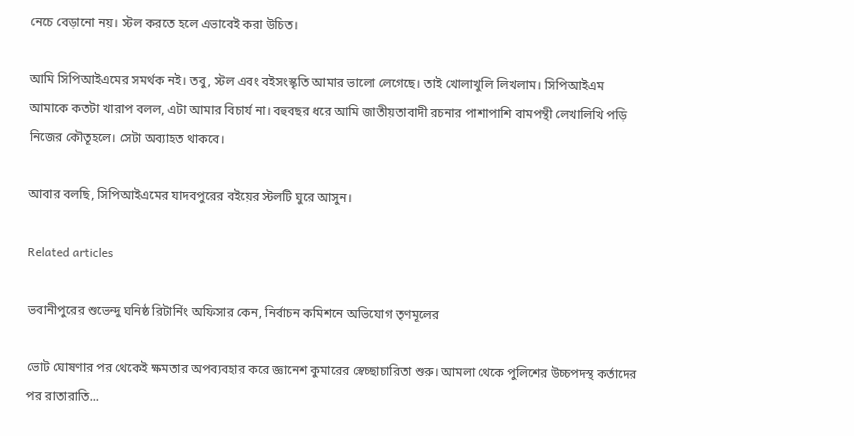নেচে বেড়ানো নয়। স্টল করতে হলে এভাবেই করা উচিত।

আমি সিপিআইএমের সমর্থক নই। তবু, স্টল এবং বইসংস্কৃতি আমার ভালো লেগেছে। তাই খোলাখুলি লিখলাম। সিপিআইএম আমাকে কতটা খারাপ বলল, এটা আমার বিচার্য না। বহুবছর ধরে আমি জাতীয়তাবাদী রচনার পাশাপাশি বামপন্থী লেখালিখি পড়ি নিজের কৌতূহলে। সেটা অব্যাহত থাকবে।

আবার বলছি, সিপিআইএমের যাদবপুরের বইয়ের স্টলটি ঘুরে আসুন।

Related articles

ভবানীপুরের শুভেন্দু ঘনিষ্ঠ রিটার্নিং অফিসার কেন, নির্বাচন কমিশনে অভিযোগ তৃণমূলের

ভোট ঘোষণার পর থেকেই ক্ষমতার অপব্যবহার করে জ্ঞানেশ কুমারের স্বেচ্ছাচারিতা শুরু। আমলা থেকে পুলিশের উচ্চপদস্থ কর্তাদের পর রাতারাতি...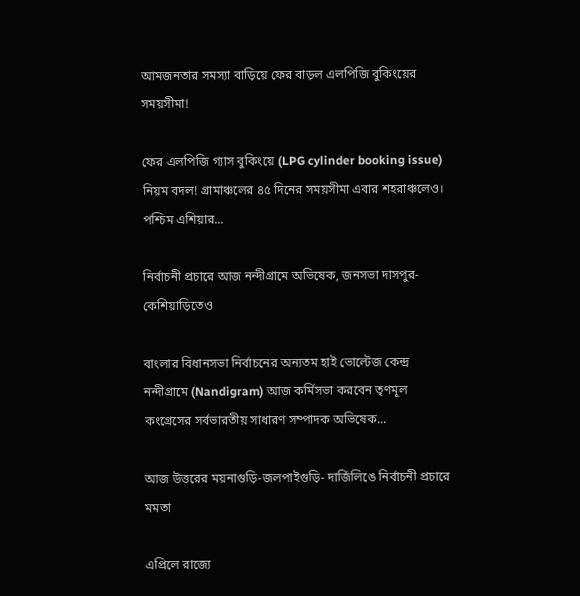আমজনতার সমস্যা বাড়িয়ে ফের বাড়ল এলপিজি বুকিংয়ের সময়সীমা!

ফের এলপিজি গ্যাস বুকিংয়ে (LPG cylinder booking issue) নিয়ম বদল! গ্রামাঞ্চলের ৪৫ দিনের সময়সীমা এবার শহরাঞ্চলেও। পশ্চিম এশিয়ার...

নির্বাচনী প্রচারে আজ নন্দীগ্রামে অভিষেক, জনসভা দাসপুর-কেশিয়াড়িতেও

বাংলার বিধানসভা নির্বাচনের অন্যতম হাই ভোল্টেজ কেন্দ্র নন্দীগ্রামে (Nandigram) আজ কর্মিসভা করবেন তৃণমূল কংগ্রেসের সর্বভারতীয় সাধারণ সম্পাদক অভিষেক...

আজ উত্তরের ময়নাগুড়ি-জলপাইগুড়ি- দার্জিলিঙে নির্বাচনী প্রচারে মমতা

এপ্রিলে রাজ্যে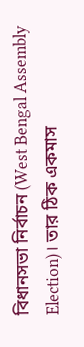বিধানসভা নির্বাচন (West Bengal Assembly Election)। তার ঠিক একমাস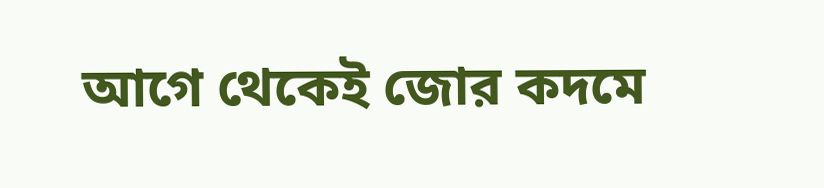আগে থেকেই জোর কদমে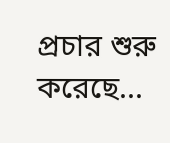প্রচার শুরু করেছে...